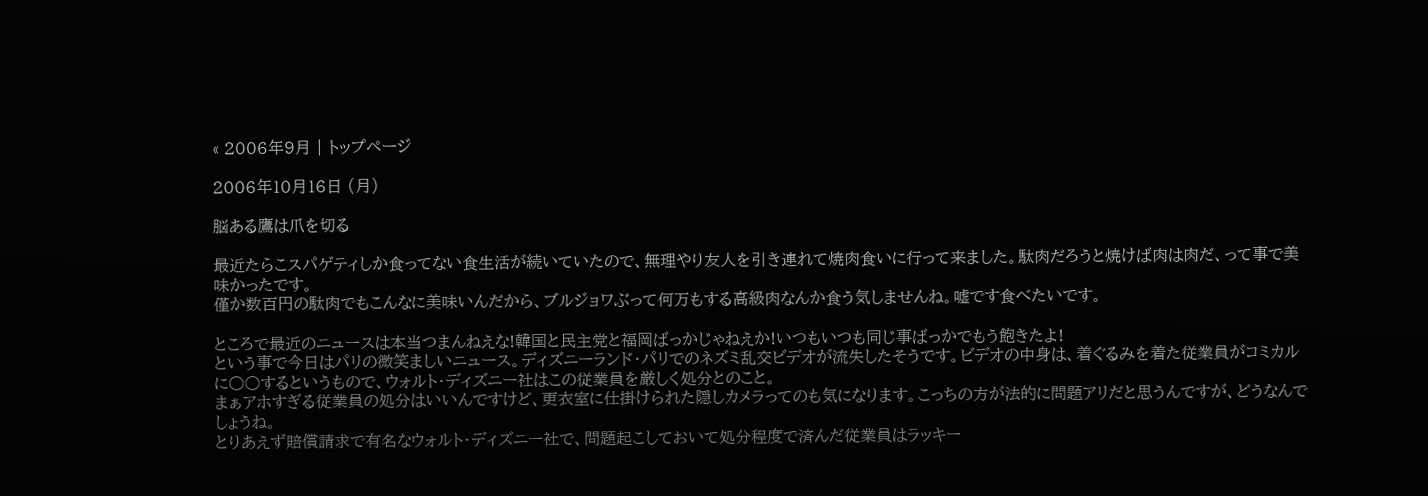« 2006年9月 | トップページ

2006年10月16日 (月)

脳ある鷹は爪を切る

最近たらこスパゲティしか食ってない食生活が続いていたので、無理やり友人を引き連れて焼肉食いに行って来ました。駄肉だろうと焼けば肉は肉だ、って事で美味かったです。
僅か数百円の駄肉でもこんなに美味いんだから、ブルジョワぶって何万もする高級肉なんか食う気しませんね。嘘です食べたいです。

ところで最近のニュースは本当つまんねえな!韓国と民主党と福岡ばっかじゃねえか!いつもいつも同じ事ばっかでもう飽きたよ!
という事で今日はパリの微笑ましいニュース。ディズニーランド・パリでのネズミ乱交ビデオが流失したそうです。ビデオの中身は、着ぐるみを着た従業員がコミカルに○○するというもので、ウォルト・ディズニー社はこの従業員を厳しく処分とのこと。
まぁアホすぎる従業員の処分はいいんですけど、更衣室に仕掛けられた隠しカメラってのも気になります。こっちの方が法的に問題アリだと思うんですが、どうなんでしょうね。
とりあえず賠償請求で有名なウォルト・ディズニー社で、問題起こしておいて処分程度で済んだ従業員はラッキー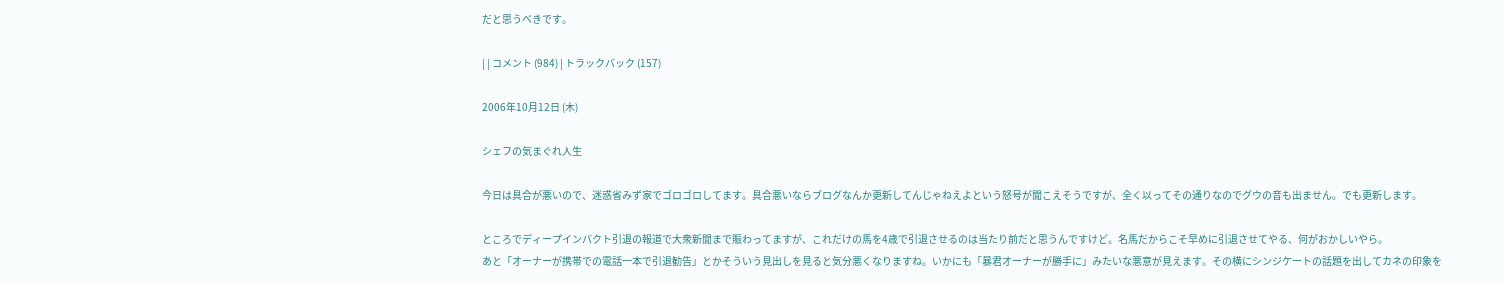だと思うべきです。

| | コメント (984) | トラックバック (157)

2006年10月12日 (木)

シェフの気まぐれ人生

今日は具合が悪いので、迷惑省みず家でゴロゴロしてます。具合悪いならブログなんか更新してんじゃねえよという怒号が聞こえそうですが、全く以ってその通りなのでグウの音も出ません。でも更新します。

ところでディープインパクト引退の報道で大衆新聞まで賑わってますが、これだけの馬を4歳で引退させるのは当たり前だと思うんですけど。名馬だからこそ早めに引退させてやる、何がおかしいやら。
あと「オーナーが携帯での電話一本で引退勧告」とかそういう見出しを見ると気分悪くなりますね。いかにも「暴君オーナーが勝手に」みたいな悪意が見えます。その横にシンジケートの話題を出してカネの印象を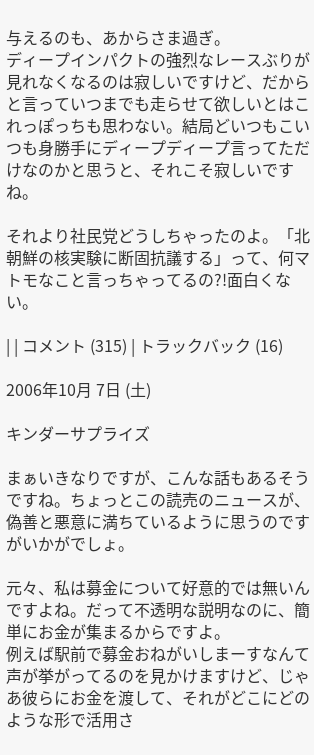与えるのも、あからさま過ぎ。
ディープインパクトの強烈なレースぶりが見れなくなるのは寂しいですけど、だからと言っていつまでも走らせて欲しいとはこれっぽっちも思わない。結局どいつもこいつも身勝手にディープディープ言ってただけなのかと思うと、それこそ寂しいですね。

それより社民党どうしちゃったのよ。「北朝鮮の核実験に断固抗議する」って、何マトモなこと言っちゃってるの?!面白くない。

| | コメント (315) | トラックバック (16)

2006年10月 7日 (土)

キンダーサプライズ

まぁいきなりですが、こんな話もあるそうですね。ちょっとこの読売のニュースが、偽善と悪意に満ちているように思うのですがいかがでしょ。

元々、私は募金について好意的では無いんですよね。だって不透明な説明なのに、簡単にお金が集まるからですよ。
例えば駅前で募金おねがいしまーすなんて声が挙がってるのを見かけますけど、じゃあ彼らにお金を渡して、それがどこにどのような形で活用さ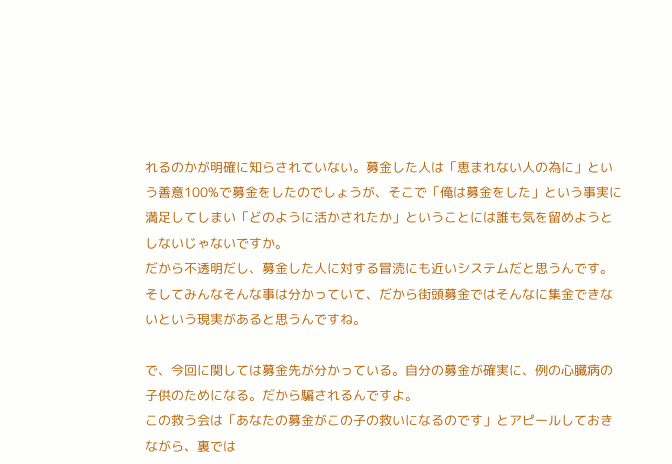れるのかが明確に知らされていない。募金した人は「恵まれない人の為に」という善意100%で募金をしたのでしょうが、そこで「俺は募金をした」という事実に満足してしまい「どのように活かされたか」ということには誰も気を留めようとしないじゃないですか。
だから不透明だし、募金した人に対する冒涜にも近いシステムだと思うんです。そしてみんなそんな事は分かっていて、だから街頭募金ではそんなに集金できないという現実があると思うんですね。

で、今回に関しては募金先が分かっている。自分の募金が確実に、例の心臓病の子供のためになる。だから騙されるんですよ。
この救う会は「あなたの募金がこの子の救いになるのです」とアピールしておきながら、裏では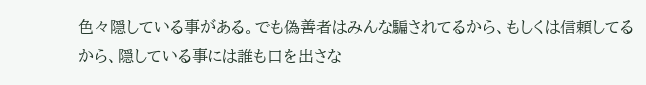色々隠している事がある。でも偽善者はみんな騙されてるから、もしくは信頼してるから、隠している事には誰も口を出さな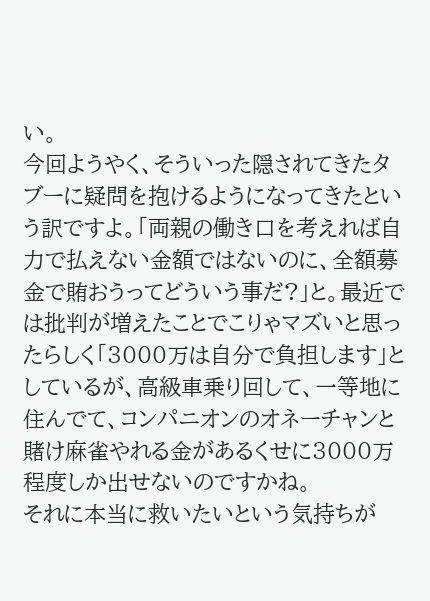い。
今回ようやく、そういった隠されてきたタブーに疑問を抱けるようになってきたという訳ですよ。「両親の働き口を考えれば自力で払えない金額ではないのに、全額募金で賄おうってどういう事だ?」と。最近では批判が増えたことでこりゃマズいと思ったらしく「3000万は自分で負担します」としているが、高級車乗り回して、一等地に住んでて、コンパニオンのオネーチャンと賭け麻雀やれる金があるくせに3000万程度しか出せないのですかね。
それに本当に救いたいという気持ちが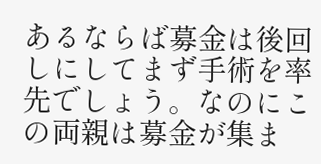あるならば募金は後回しにしてまず手術を率先でしょう。なのにこの両親は募金が集ま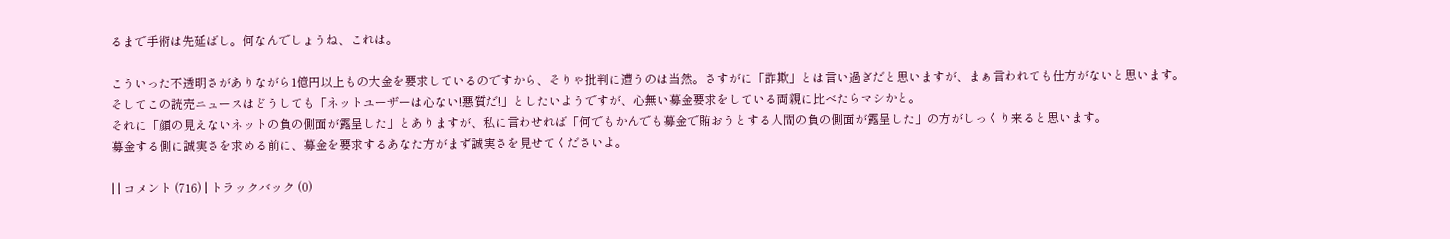るまで手術は先延ばし。何なんでしょうね、これは。

こういった不透明さがありながら1億円以上もの大金を要求しているのですから、そりゃ批判に遭うのは当然。さすがに「詐欺」とは言い過ぎだと思いますが、まぁ言われても仕方がないと思います。
そしてこの読売ニュースはどうしても「ネットユーザーは心ない!悪質だ!」としたいようですが、心無い募金要求をしている両親に比べたらマシかと。
それに「顔の見えないネットの負の側面が露呈した」とありますが、私に言わせれば「何でもかんでも募金で賄おうとする人間の負の側面が露呈した」の方がしっくり来ると思います。
募金する側に誠実さを求める前に、募金を要求するあなた方がまず誠実さを見せてくださいよ。

| | コメント (716) | トラックバック (0)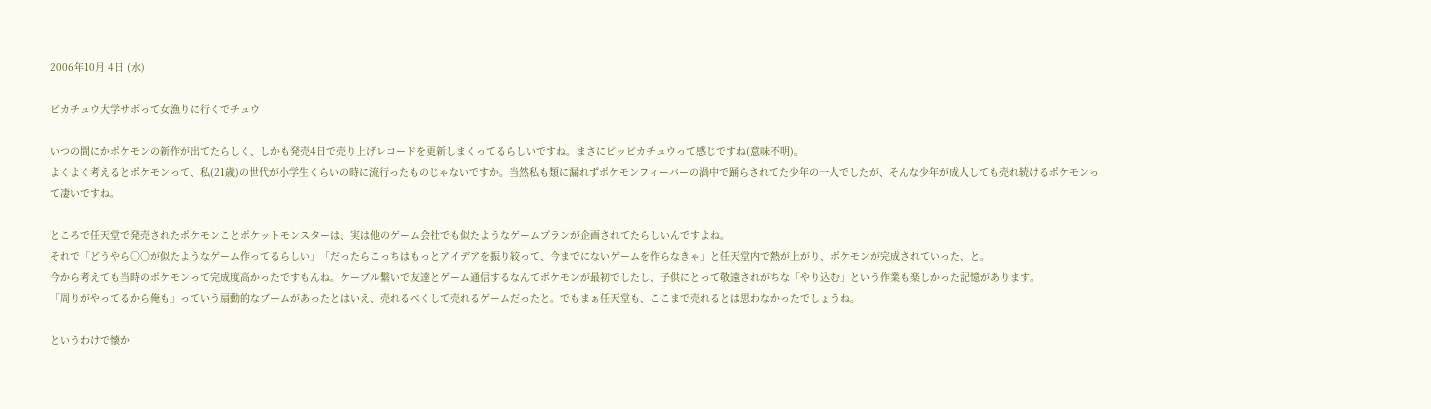2006年10月 4日 (水)

ピカチュウ大学サボって女漁りに行くでチュウ

いつの間にかポケモンの新作が出てたらしく、しかも発売4日で売り上げレコードを更新しまくってるらしいですね。まさにピッピカチュウって感じですね(意味不明)。
よくよく考えるとポケモンって、私(21歳)の世代が小学生くらいの時に流行ったものじゃないですか。当然私も類に漏れずポケモンフィーバーの渦中で踊らされてた少年の一人でしたが、そんな少年が成人しても売れ続けるポケモンって凄いですね。

ところで任天堂で発売されたポケモンことポケットモンスターは、実は他のゲーム会社でも似たようなゲームプランが企画されてたらしいんですよね。
それで「どうやら○○が似たようなゲーム作ってるらしい」「だったらこっちはもっとアイデアを振り絞って、今までにないゲームを作らなきゃ」と任天堂内で熱が上がり、ポケモンが完成されていった、と。
今から考えても当時のポケモンって完成度高かったですもんね。ケーブル繋いで友達とゲーム通信するなんてポケモンが最初でしたし、子供にとって敬遠されがちな「やり込む」という作業も楽しかった記憶があります。
「周りがやってるから俺も」っていう扇動的なブームがあったとはいえ、売れるべくして売れるゲームだったと。でもまぁ任天堂も、ここまで売れるとは思わなかったでしょうね。

というわけで懐か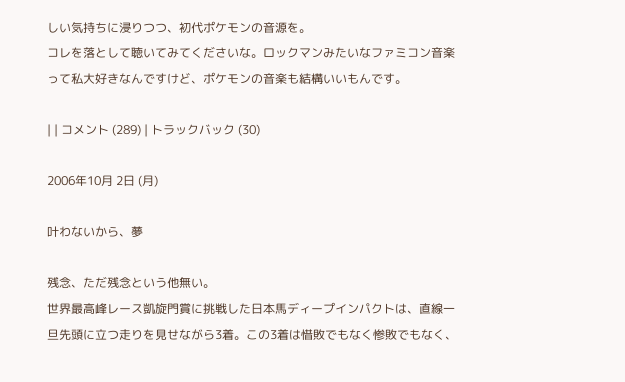しい気持ちに浸りつつ、初代ポケモンの音源を。
コレを落として聴いてみてくださいな。ロックマンみたいなファミコン音楽って私大好きなんですけど、ポケモンの音楽も結構いいもんです。

| | コメント (289) | トラックバック (30)

2006年10月 2日 (月)

叶わないから、夢

残念、ただ残念という他無い。
世界最高峰レース凱旋門賞に挑戦した日本馬ディープインパクトは、直線一旦先頭に立つ走りを見せながら3着。この3着は惜敗でもなく惨敗でもなく、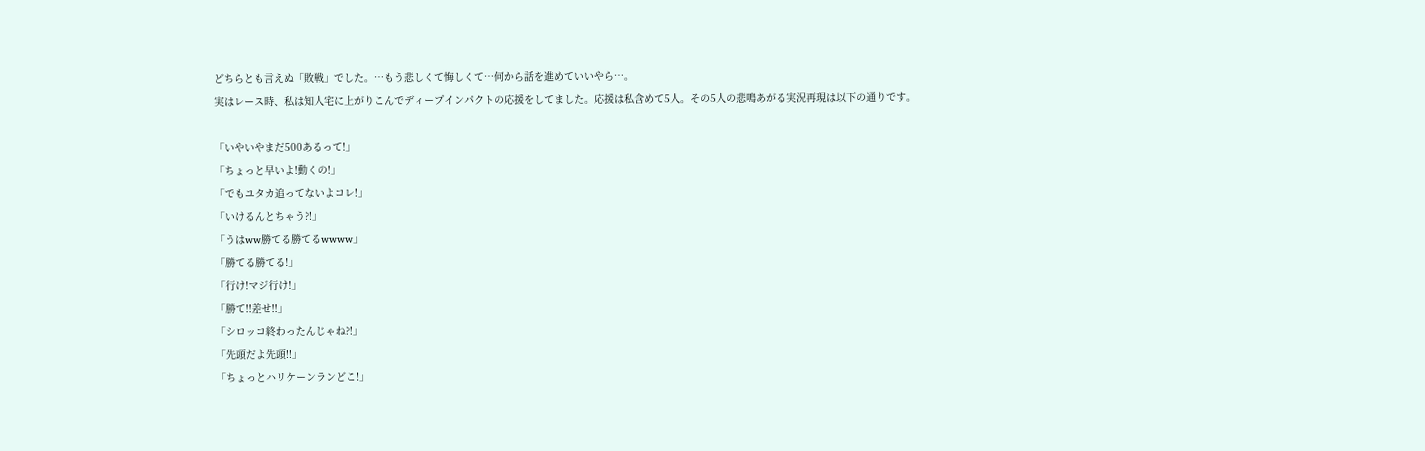どちらとも言えぬ「敗戦」でした。…もう悲しくて悔しくて…何から話を進めていいやら…。
実はレース時、私は知人宅に上がりこんでディープインパクトの応援をしてました。応援は私含めて5人。その5人の悲鳴あがる実況再現は以下の通りです。

「いやいやまだ500あるって!」
「ちょっと早いよ!動くの!」
「でもユタカ追ってないよコレ!」
「いけるんとちゃう?!」
「うはww勝てる勝てるwwww」
「勝てる勝てる!」
「行け!マジ行け!」
「勝て!!差せ!!」
「シロッコ終わったんじゃね?!」
「先頭だよ先頭!!」
「ちょっとハリケーンランどこ!」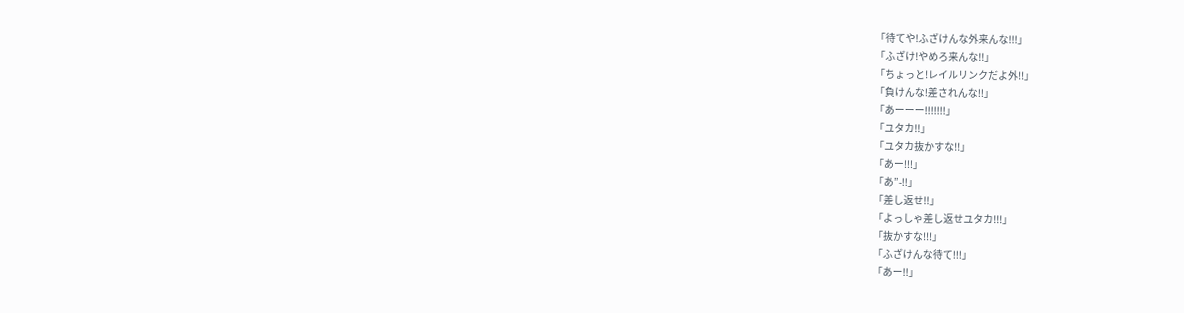「待てや!ふざけんな外来んな!!!」
「ふざけ!やめろ来んな!!」
「ちょっと!レイルリンクだよ外!!」
「負けんな!差されんな!!」
「あーーー!!!!!!!」
「ユタカ!!」
「ユタカ抜かすな!!」
「あー!!!」
「あ”-!!」
「差し返せ!!」
「よっしゃ差し返せユタカ!!!」
「抜かすな!!!」
「ふざけんな待て!!!」
「あー!!」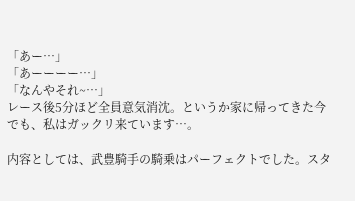「あー…」
「あーーーー…」
「なんやそれ~…」
レース後5分ほど全員意気消沈。というか家に帰ってきた今でも、私はガックリ来ています…。

内容としては、武豊騎手の騎乗はパーフェクトでした。スタ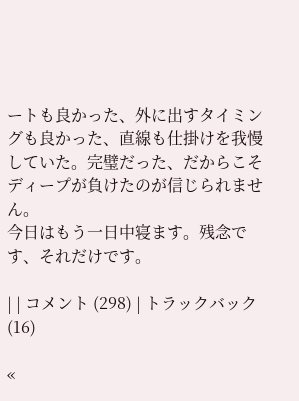ートも良かった、外に出すタイミングも良かった、直線も仕掛けを我慢していた。完璧だった、だからこそディープが負けたのが信じられません。
今日はもう一日中寝ます。残念です、それだけです。

| | コメント (298) | トラックバック (16)

«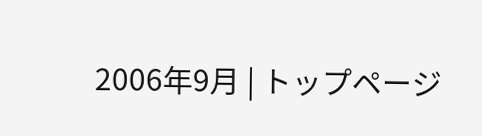2006年9月 | トップページ